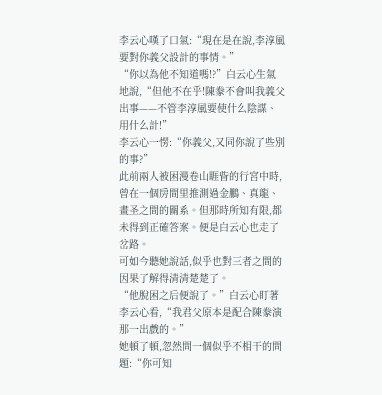李云心嘆了口氣:“現在是在說,李淳風要對你義父設計的事情。”
“你以為他不知道嗎!?”白云心生氣地說,“但他不在乎!陳豢不會叫我義父出事——不管李淳風要使什么陰謀、用什么計!”
李云心一愣:“你義父,又同你說了些別的事?”
此前兩人被困漫卷山睚眥的行宮中時,曾在一個房間里推測過金鵬、真龍、畫圣之間的關系。但那時所知有限,都未得到正確答案。便是白云心也走了岔路。
可如今聽她說話,似乎也對三者之間的因果了解得清清楚楚了。
“他脫困之后便說了。”白云心盯著李云心看,“我君父原本是配合陳豢演那一出戲的。”
她頓了頓,忽然問一個似乎不相干的問題:“你可知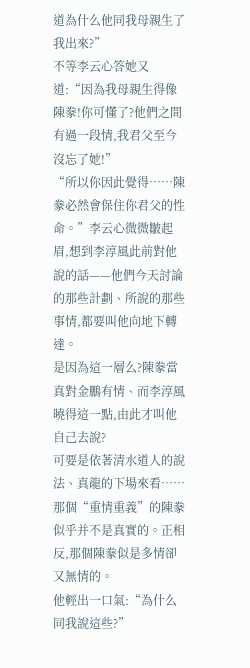道為什么他同我母親生了我出來?”
不等李云心答她又道:“因為我母親生得像陳豢!你可懂了?他們之間有過一段情,我君父至今沒忘了她!”
“所以你因此覺得……陳豢必然會保住你君父的性命。”李云心微微皺起眉,想到李淳風此前對他說的話——他們今天討論的那些計劃、所說的那些事情,都要叫他向地下轉達。
是因為這一層么?陳豢當真對金鵬有情、而李淳風曉得這一點,由此才叫他自己去說?
可要是依著清水道人的說法、真龍的下場來看……那個“重情重義”的陳豢似乎并不是真實的。正相反,那個陳豢似是多情卻又無情的。
他輕出一口氣:“為什么同我說這些?”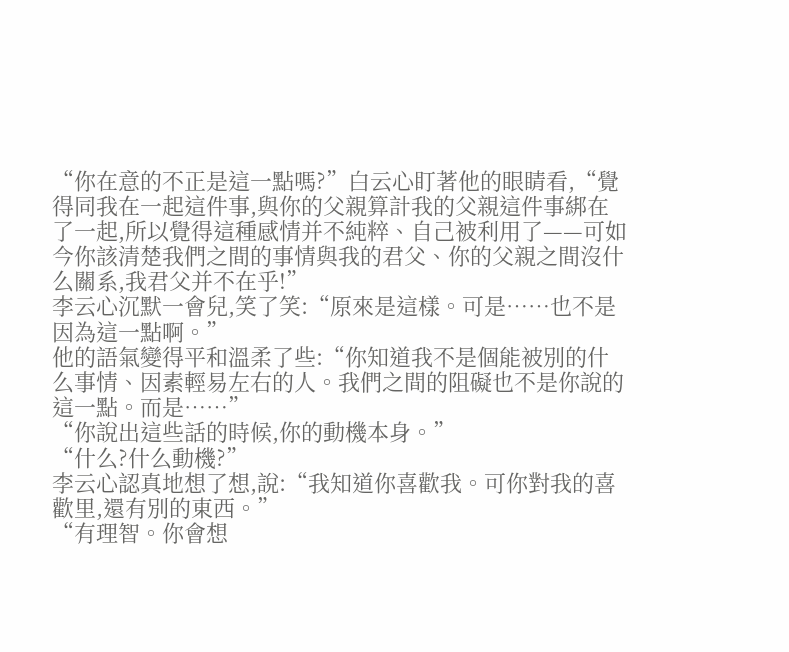“你在意的不正是這一點嗎?”白云心盯著他的眼睛看,“覺得同我在一起這件事,與你的父親算計我的父親這件事綁在了一起,所以覺得這種感情并不純粹、自己被利用了——可如今你該清楚我們之間的事情與我的君父、你的父親之間沒什么關系,我君父并不在乎!”
李云心沉默一會兒,笑了笑:“原來是這樣。可是……也不是因為這一點啊。”
他的語氣變得平和溫柔了些:“你知道我不是個能被別的什么事情、因素輕易左右的人。我們之間的阻礙也不是你說的這一點。而是……”
“你說出這些話的時候,你的動機本身。”
“什么?什么動機?”
李云心認真地想了想,說:“我知道你喜歡我。可你對我的喜歡里,還有別的東西。”
“有理智。你會想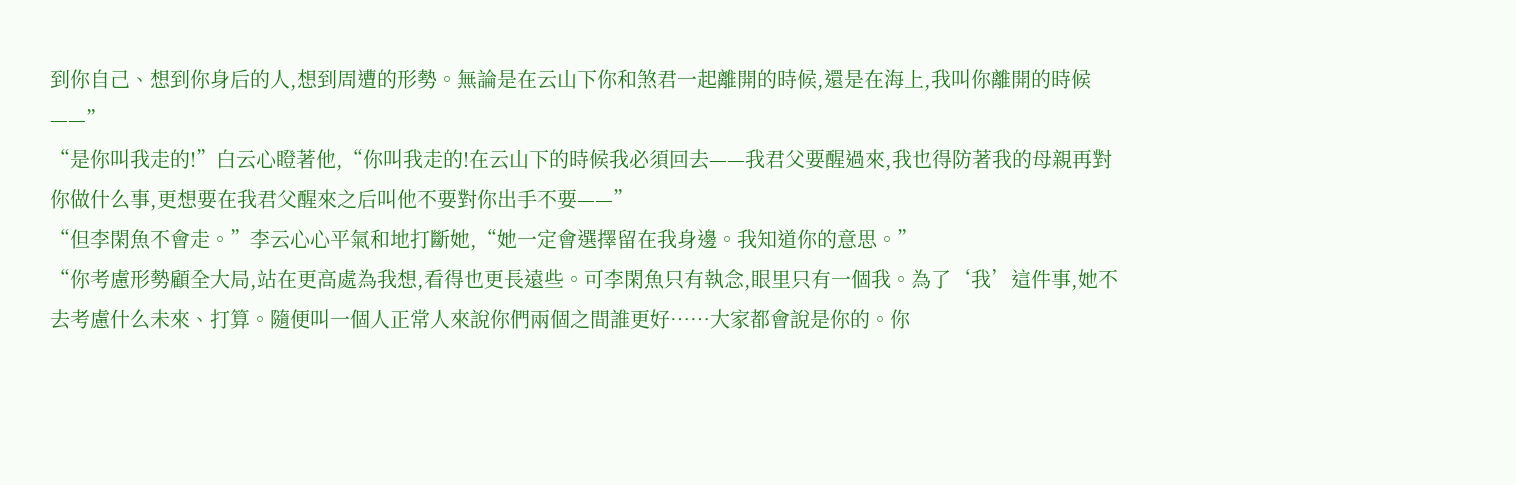到你自己、想到你身后的人,想到周遭的形勢。無論是在云山下你和煞君一起離開的時候,還是在海上,我叫你離開的時候——”
“是你叫我走的!”白云心瞪著他,“你叫我走的!在云山下的時候我必須回去——我君父要醒過來,我也得防著我的母親再對你做什么事,更想要在我君父醒來之后叫他不要對你出手不要——”
“但李閑魚不會走。”李云心心平氣和地打斷她,“她一定會選擇留在我身邊。我知道你的意思。”
“你考慮形勢顧全大局,站在更高處為我想,看得也更長遠些。可李閑魚只有執念,眼里只有一個我。為了‘我’這件事,她不去考慮什么未來、打算。隨便叫一個人正常人來說你們兩個之間誰更好……大家都會說是你的。你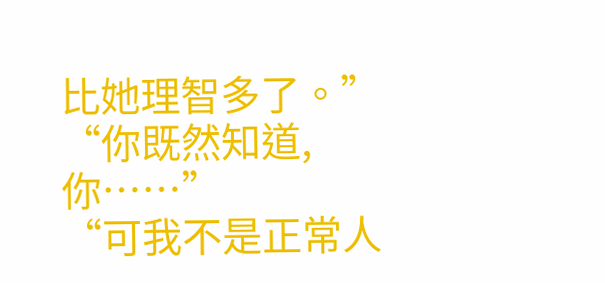比她理智多了。”
“你既然知道,你……”
“可我不是正常人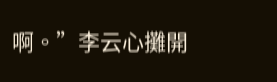啊。”李云心攤開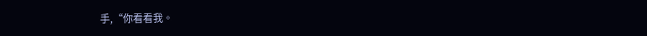手,“你看看我。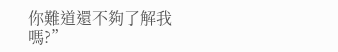你難道還不夠了解我嗎?”